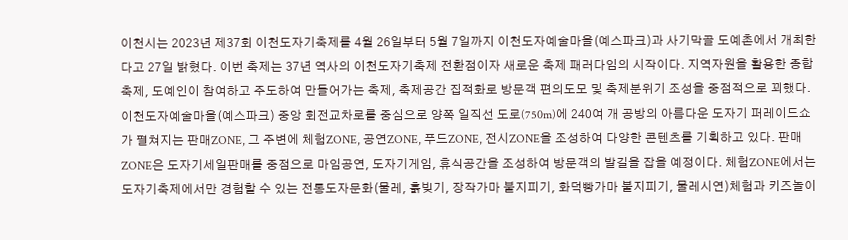이천시는 2023년 제37회 이천도자기축제를 4월 26일부터 5월 7일까지 이천도자예술마을(예스파크)과 사기막골 도예촌에서 개최한다고 27일 밝혔다. 이번 축제는 37년 역사의 이천도자기축제 전환점이자 새로운 축제 패러다임의 시작이다. 지역자원을 활용한 종합축제, 도예인이 참여하고 주도하여 만들어가는 축제, 축제공간 집적화로 방문객 편의도모 및 축제분위기 조성을 중점적으로 꾀했다. 이천도자예술마을(예스파크) 중앙 회전교차로를 중심으로 양쪽 일직선 도로(750m)에 240여 개 공방의 아름다운 도자기 퍼레이드쇼가 펼쳐지는 판매ZONE, 그 주변에 체험ZONE, 공연ZONE, 푸드ZONE, 전시ZONE을 조성하여 다양한 콘텐츠를 기획하고 있다. 판매ZONE은 도자기세일판매를 중점으로 마임공연, 도자기게임, 휴식공간을 조성하여 방문객의 발길을 잡을 예정이다. 체험ZONE에서는 도자기축제에서만 경험할 수 있는 전통도자문화(물레, 흙빚기, 장작가마 불지피기, 화덕빵가마 불지피기, 물레시연)체험과 키즈놀이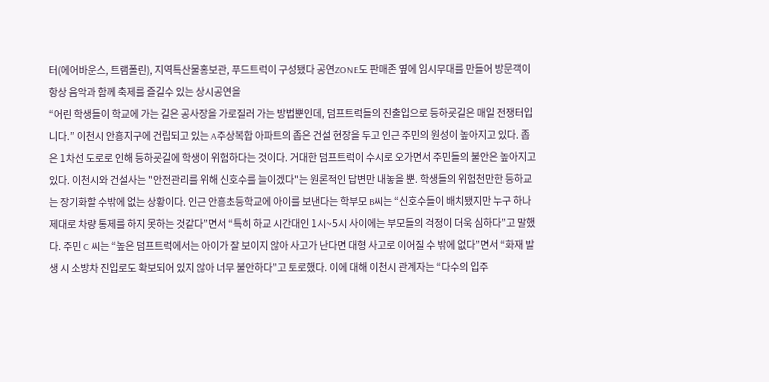터(에어바운스, 트램폴린), 지역특산물홍보관, 푸드트럭이 구성됐다 공연ZONE도 판매존 옆에 임시무대를 만들어 방문객이 항상 음악과 함께 축제를 즐길수 있는 상시공연을
“어린 학생들이 학교에 가는 길은 공사장을 가로질러 가는 방법뿐인데, 덤프트럭들의 진출입으로 등하굣길은 매일 전쟁터입니다.” 이천시 안흥지구에 건립되고 있는 A주상복합 아파트의 좁은 건설 현장을 두고 인근 주민의 원성이 높아지고 있다. 좁은 1차선 도로로 인해 등하굣길에 학생이 위험하다는 것이다. 거대한 덤프트럭이 수시로 오가면서 주민들의 불안은 높아지고 있다. 이천시와 건설사는 "안전관리를 위해 신호수를 늘이겠다"는 원론적인 답변만 내놓을 뿐. 학생들의 위험천만한 등하교는 장기화할 수밖에 없는 상황이다. 인근 안흥초등학교에 아이를 보낸다는 학부모 B씨는 “신호수들이 배치됐지만 누구 하나 제대로 차량 통제를 하지 못하는 것같다”면서 “특히 하교 시간대인 1시~5시 사이에는 부모들의 걱정이 더욱 심하다”고 말했다. 주민 C 씨는 “높은 덤프트럭에서는 아이가 잘 보이지 않아 사고가 난다면 대형 사고로 이어질 수 밖에 없다”면서 “화재 발생 시 소방차 진입로도 확보되어 있지 않아 너무 불안하다”고 토로했다. 이에 대해 이천시 관계자는 “다수의 입주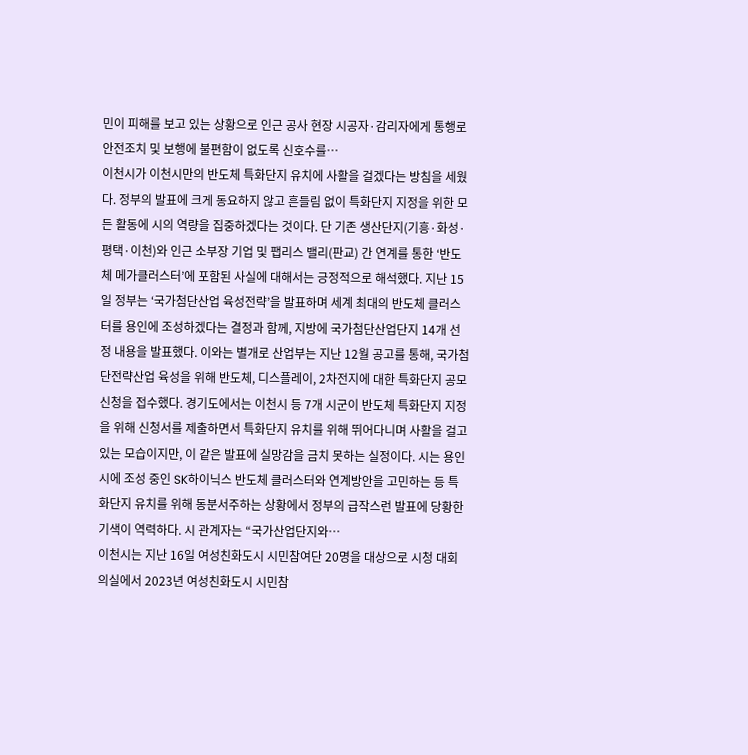민이 피해를 보고 있는 상황으로 인근 공사 현장 시공자·감리자에게 통행로 안전조치 및 보행에 불편함이 없도록 신호수를…
이천시가 이천시만의 반도체 특화단지 유치에 사활을 걸겠다는 방침을 세웠다. 정부의 발표에 크게 동요하지 않고 흔들림 없이 특화단지 지정을 위한 모든 활동에 시의 역량을 집중하겠다는 것이다. 단 기존 생산단지(기흥·화성·평택·이천)와 인근 소부장 기업 및 팹리스 밸리(판교) 간 연계를 통한 ‘반도체 메가클러스터’에 포함된 사실에 대해서는 긍정적으로 해석했다. 지난 15일 정부는 ‘국가첨단산업 육성전략’을 발표하며 세계 최대의 반도체 클러스터를 용인에 조성하겠다는 결정과 함께, 지방에 국가첨단산업단지 14개 선정 내용을 발표했다. 이와는 별개로 산업부는 지난 12월 공고를 통해, 국가첨단전략산업 육성을 위해 반도체, 디스플레이, 2차전지에 대한 특화단지 공모신청을 접수했다. 경기도에서는 이천시 등 7개 시군이 반도체 특화단지 지정을 위해 신청서를 제출하면서 특화단지 유치를 위해 뛰어다니며 사활을 걸고 있는 모습이지만, 이 같은 발표에 실망감을 금치 못하는 실정이다. 시는 용인시에 조성 중인 SK하이닉스 반도체 클러스터와 연계방안을 고민하는 등 특화단지 유치를 위해 동분서주하는 상황에서 정부의 급작스런 발표에 당황한 기색이 역력하다. 시 관계자는 “국가산업단지와…
이천시는 지난 16일 여성친화도시 시민참여단 20명을 대상으로 시청 대회의실에서 2023년 여성친화도시 시민참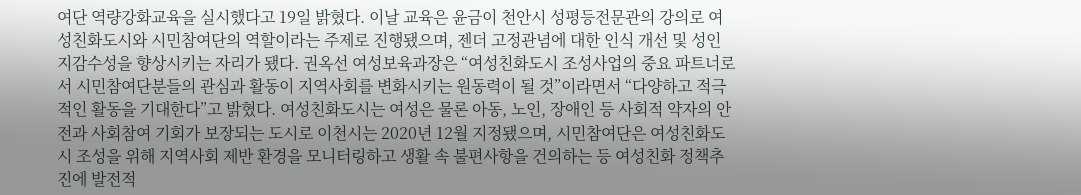여단 역량강화교육을 실시했다고 19일 밝혔다. 이날 교육은 윤금이 천안시 성평등전문관의 강의로 여성친화도시와 시민참여단의 역할이라는 주제로 진행됐으며, 젠더 고정관념에 대한 인식 개선 및 성인지감수성을 향상시키는 자리가 됐다. 권옥선 여성보육과장은 “여성친화도시 조성사업의 중요 파트너로서 시민참여단분들의 관심과 활동이 지역사회를 변화시키는 원동력이 될 것”이라면서 “다양하고 적극적인 활동을 기대한다”고 밝혔다. 여성친화도시는 여성은 물론 아동, 노인, 장애인 등 사회적 약자의 안전과 사회참여 기회가 보장되는 도시로 이천시는 2020년 12월 지정됐으며, 시민참여단은 여성친화도시 조성을 위해 지역사회 제반 환경을 모니터링하고 생활 속 불편사항을 건의하는 등 여성친화 정책추진에 발전적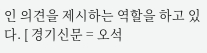인 의견을 제시하는 역할을 하고 있다. [ 경기신문 = 오석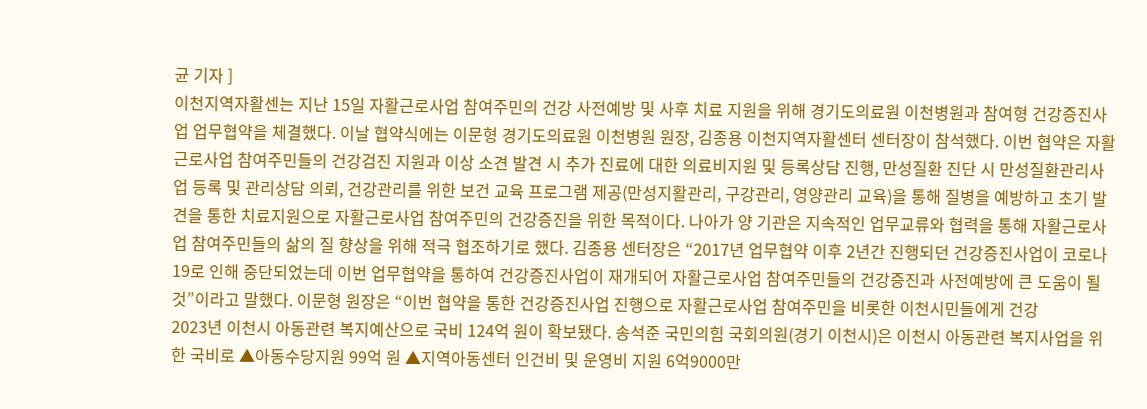균 기자 ]
이천지역자활센는 지난 15일 자활근로사업 참여주민의 건강 사전예방 및 사후 치료 지원을 위해 경기도의료원 이천병원과 참여형 건강증진사업 업무협약을 체결했다. 이날 협약식에는 이문형 경기도의료원 이천병원 원장, 김종용 이천지역자활센터 센터장이 참석했다. 이번 협약은 자활근로사업 참여주민들의 건강검진 지원과 이상 소견 발견 시 추가 진료에 대한 의료비지원 및 등록상담 진행, 만성질환 진단 시 만성질환관리사업 등록 및 관리상담 의뢰, 건강관리를 위한 보건 교육 프로그램 제공(만성지활관리, 구강관리, 영양관리 교육)을 통해 질병을 예방하고 초기 발견을 통한 치료지원으로 자활근로사업 참여주민의 건강증진을 위한 목적이다. 나아가 양 기관은 지속적인 업무교류와 협력을 통해 자활근로사업 참여주민들의 삶의 질 향상을 위해 적극 협조하기로 했다. 김종용 센터장은 “2017년 업무협약 이후 2년간 진행되던 건강증진사업이 코로나19로 인해 중단되었는데 이번 업무협약을 통하여 건강증진사업이 재개되어 자활근로사업 참여주민들의 건강증진과 사전예방에 큰 도움이 될 것”이라고 말했다. 이문형 원장은 “이번 협약을 통한 건강증진사업 진행으로 자활근로사업 참여주민을 비롯한 이천시민들에게 건강
2023년 이천시 아동관련 복지예산으로 국비 124억 원이 확보됐다. 송석준 국민의힘 국회의원(경기 이천시)은 이천시 아동관련 복지사업을 위한 국비로 ▲아동수당지원 99억 원 ▲지역아동센터 인건비 및 운영비 지원 6억9000만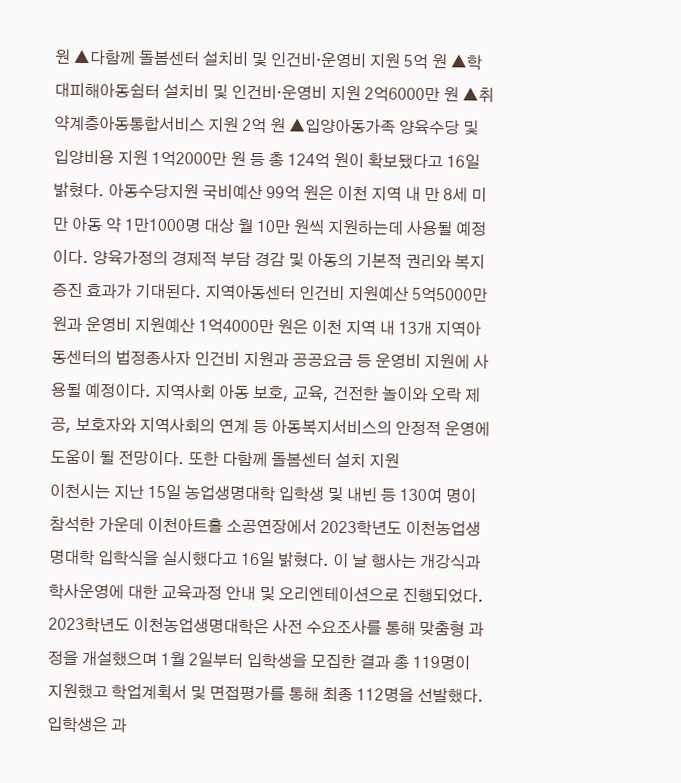원 ▲다함께 돌봄센터 설치비 및 인건비‧운영비 지원 5억 원 ▲학대피해아동쉼터 설치비 및 인건비‧운영비 지원 2억6000만 원 ▲취약계층아동통합서비스 지원 2억 원 ▲입양아동가족 양육수당 및 입양비용 지원 1억2000만 원 등 총 124억 원이 확보됐다고 16일 밝혔다. 아동수당지원 국비예산 99억 원은 이천 지역 내 만 8세 미만 아동 약 1만1000명 대상 월 10만 원씩 지원하는데 사용될 예정이다. 양육가정의 경제적 부담 경감 및 아동의 기본적 권리와 복지 증진 효과가 기대된다. 지역아동센터 인건비 지원예산 5억5000만 원과 운영비 지원예산 1억4000만 원은 이천 지역 내 13개 지역아동센터의 법정종사자 인건비 지원과 공공요금 등 운영비 지원에 사용될 예정이다. 지역사회 아동 보호, 교육, 건전한 놀이와 오락 제공, 보호자와 지역사회의 연계 등 아동복지서비스의 안정적 운영에 도움이 될 전망이다. 또한 다함께 돌봄센터 설치 지원
이천시는 지난 15일 농업생명대학 입학생 및 내빈 등 130여 명이 참석한 가운데 이천아트홀 소공연장에서 2023학년도 이천농업생명대학 입학식을 실시했다고 16일 밝혔다. 이 날 행사는 개강식과 학사운영에 대한 교육과정 안내 및 오리엔테이션으로 진행되었다. 2023학년도 이천농업생명대학은 사전 수요조사를 통해 맞춤형 과정을 개설했으며 1월 2일부터 입학생을 모집한 결과 총 119명이 지원했고 학업계획서 및 면접평가를 통해 최종 112명을 선발했다. 입학생은 과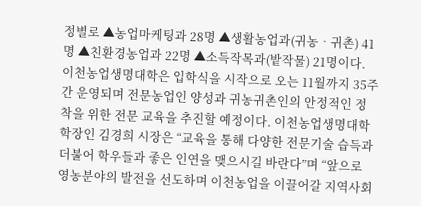정별로 ▲농업마케팅과 28명 ▲생활농업과(귀농‧귀촌) 41명 ▲친환경농업과 22명 ▲소득작목과(밭작물) 21명이다. 이천농업생명대학은 입학식을 시작으로 오는 11월까지 35주간 운영되며 전문농업인 양성과 귀농귀촌인의 안정적인 정착을 위한 전문 교육을 추진할 예정이다. 이천농업생명대학 학장인 김경희 시장은 “교육을 통해 다양한 전문기술 습득과 더불어 학우들과 좋은 인연을 맺으시길 바란다”며 “앞으로 영농분야의 발전을 선도하며 이천농업을 이끌어갈 지역사회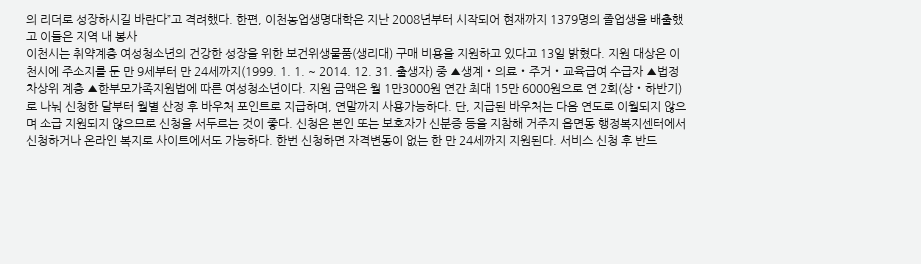의 리더로 성장하시길 바란다”고 격려했다. 한편, 이천농업생명대학은 지난 2008년부터 시작되어 현재까지 1379명의 졸업생을 배출했고 이들은 지역 내 봉사
이천시는 취약계층 여성청소년의 건강한 성장을 위한 보건위생물품(생리대) 구매 비용을 지원하고 있다고 13일 밝혔다. 지원 대상은 이천시에 주소지를 둔 만 9세부터 만 24세까지(1999. 1. 1. ~ 2014. 12. 31. 출생자) 중 ▲생계‧의료‧주거‧교육급여 수급자 ▲법정 차상위 계층 ▲한부모가족지원법에 따른 여성청소년이다. 지원 금액은 월 1만3000원 연간 최대 15만 6000원으로 연 2회(상‧하반기)로 나눠 신청한 달부터 월별 산정 후 바우처 포인트로 지급하며, 연말까지 사용가능하다. 단, 지급된 바우처는 다음 연도로 이월되지 않으며 소급 지원되지 않으므로 신청을 서두르는 것이 좋다. 신청은 본인 또는 보호자가 신분증 등을 지참해 거주지 읍면동 행정복지센터에서 신청하거나 온라인 복지로 사이트에서도 가능하다. 한번 신청하면 자격변동이 없는 한 만 24세까지 지원된다. 서비스 신청 후 반드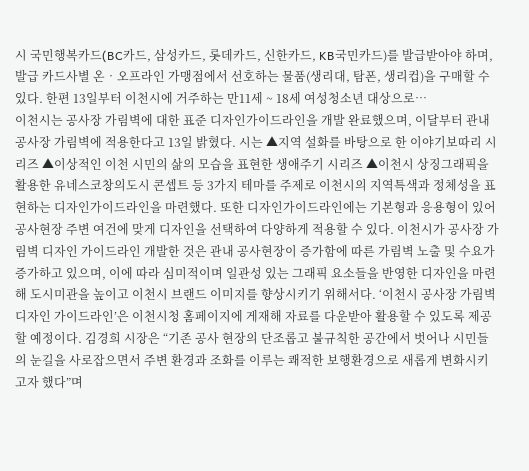시 국민행복카드(BC카드, 삼성카드, 롯데카드, 신한카드, KB국민카드)를 발급받아야 하며, 발급 카드사별 온‧오프라인 가맹점에서 선호하는 물품(생리대, 탐폰, 생리컵)을 구매할 수 있다. 한편 13일부터 이천시에 거주하는 만11세 ~ 18세 여성청소년 대상으로…
이천시는 공사장 가림벽에 대한 표준 디자인가이드라인을 개발 완료했으며, 이달부터 관내 공사장 가림벽에 적용한다고 13일 밝혔다. 시는 ▲지역 설화를 바탕으로 한 이야기보따리 시리즈 ▲이상적인 이천 시민의 삶의 모습을 표현한 생애주기 시리즈 ▲이천시 상징그래픽을 활용한 유네스코창의도시 콘셉트 등 3가지 테마를 주제로 이천시의 지역특색과 정체성을 표현하는 디자인가이드라인을 마련했다. 또한 디자인가이드라인에는 기본형과 응용형이 있어 공사현장 주변 여건에 맞게 디자인을 선택하여 다양하게 적용할 수 있다. 이천시가 공사장 가림벽 디자인 가이드라인 개발한 것은 관내 공사현장이 증가함에 따른 가림벽 노출 및 수요가 증가하고 있으며, 이에 따라 심미적이며 일관성 있는 그래픽 요소들을 반영한 디자인을 마련해 도시미관을 높이고 이천시 브랜드 이미지를 향상시키기 위해서다. ‘이천시 공사장 가림벽 디자인 가이드라인’은 이천시청 홈페이지에 게재해 자료를 다운받아 활용할 수 있도록 제공할 예정이다. 김경희 시장은 “기존 공사 현장의 단조롭고 불규칙한 공간에서 벗어나 시민들의 눈길을 사로잡으면서 주변 환경과 조화를 이루는 쾌적한 보행환경으로 새롭게 변화시키고자 했다”며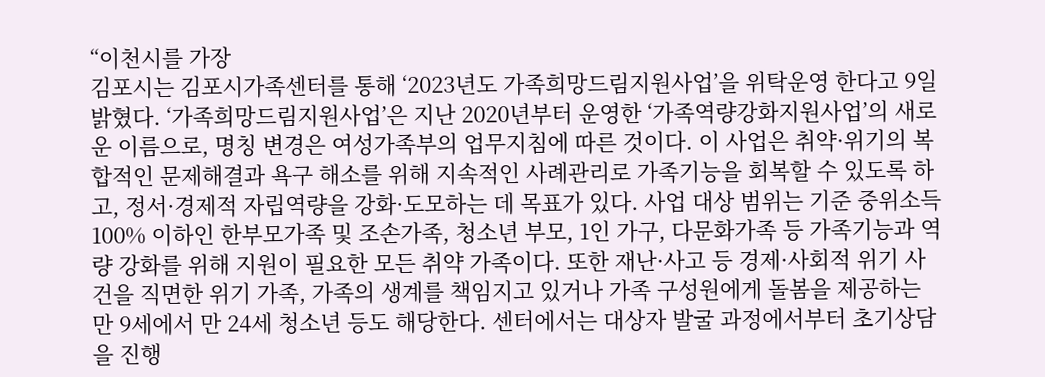“이천시를 가장
김포시는 김포시가족센터를 통해 ‘2023년도 가족희망드림지원사업’을 위탁운영 한다고 9일 밝혔다. ‘가족희망드림지원사업’은 지난 2020년부터 운영한 ‘가족역량강화지원사업’의 새로운 이름으로, 명칭 변경은 여성가족부의 업무지침에 따른 것이다. 이 사업은 취약·위기의 복합적인 문제해결과 욕구 해소를 위해 지속적인 사례관리로 가족기능을 회복할 수 있도록 하고, 정서·경제적 자립역량을 강화·도모하는 데 목표가 있다. 사업 대상 범위는 기준 중위소득 100% 이하인 한부모가족 및 조손가족, 청소년 부모, 1인 가구, 다문화가족 등 가족기능과 역량 강화를 위해 지원이 필요한 모든 취약 가족이다. 또한 재난·사고 등 경제·사회적 위기 사건을 직면한 위기 가족, 가족의 생계를 책임지고 있거나 가족 구성원에게 돌봄을 제공하는 만 9세에서 만 24세 청소년 등도 해당한다. 센터에서는 대상자 발굴 과정에서부터 초기상담을 진행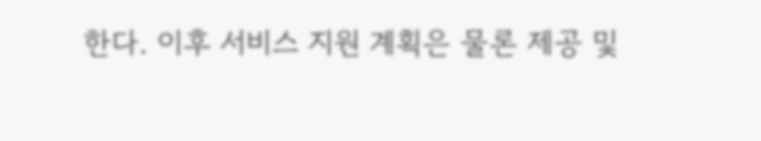한다. 이후 서비스 지원 계획은 물론 제공 및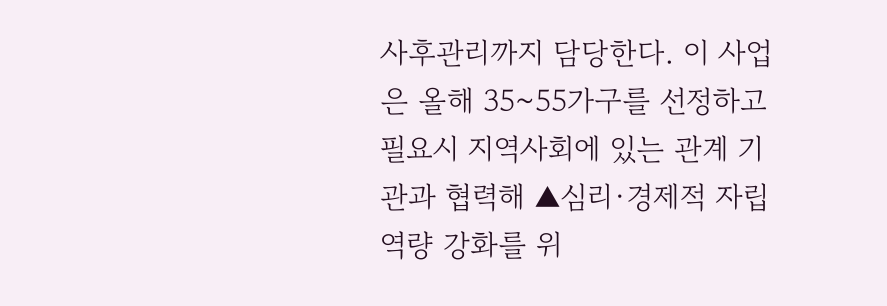사후관리까지 담당한다. 이 사업은 올해 35~55가구를 선정하고 필요시 지역사회에 있는 관계 기관과 협력해 ▲심리·경제적 자립역량 강화를 위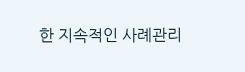한 지속적인 사례관리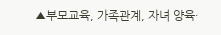▲부모교육, 가족관계, 자녀 양육·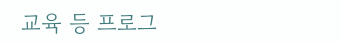교육 등 프로그